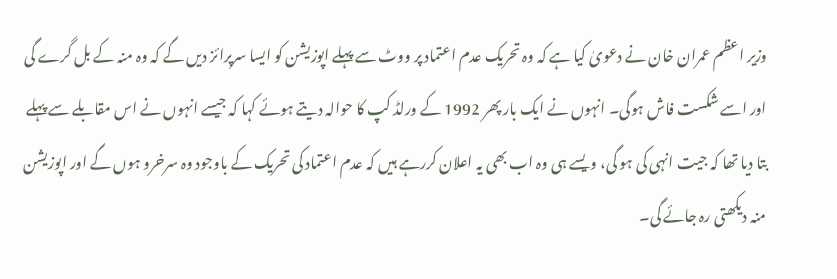وزیر اعظم عمران خان نے دعویٰ کیا ہے کہ وہ تحریک عدم اعتماد پر ووٹ سے پہلے اپوزیشن کو ایسا سرپرائز دیں گے کہ وہ منہ کے بل گرے گی اور اسے شکست فاش ہوگی۔ انہوں نے ایک بار پھر 1992 کے ورلڈ کپ کا حوالہ دیتے ہوئے کہا کہ جیسے انہوں نے اس مقابلے سے پہلے بتا دیا تھا کہ جیت انہی کی ہو گی، ویسے ہی وہ اب بھی یہ اعلان کررہے ہیں کہ عدم اعتماد کی تحریک کے باوجود وہ سرخرو ہوں گے اور اپوزیشن منہ دیکھتی رہ جائے گی۔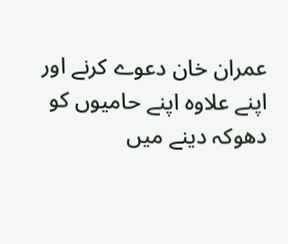عمران خان دعوے کرنے اور اپنے علاوہ اپنے حامیوں کو دھوکہ دینے میں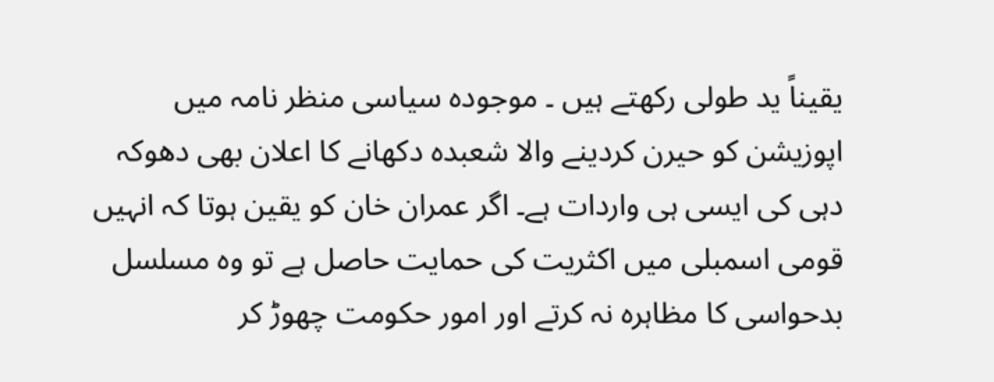یقیناً ید طولی رکھتے ہیں ۔ موجودہ سیاسی منظر نامہ میں اپوزیشن کو حیرن کردینے والا شعبدہ دکھانے کا اعلان بھی دھوکہ دہی کی ایسی ہی واردات ہے۔ اگر عمران خان کو یقین ہوتا کہ انہیں قومی اسمبلی میں اکثریت کی حمایت حاصل ہے تو وہ مسلسل بدحواسی کا مظاہرہ نہ کرتے اور امور حکومت چھوڑ کر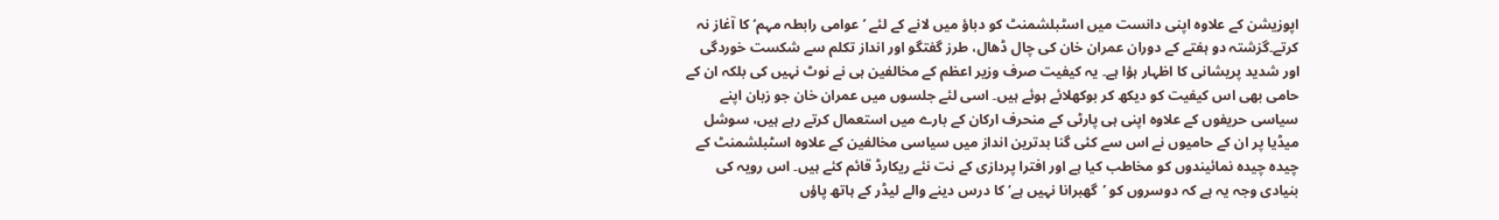اپوزیشن کے علاوہ اپنی دانست میں اسٹبلشمنٹ کو دباؤ میں لانے کے لئے ’عوامی رابطہ مہم‘ کا آغاز نہ کرتے۔گزشتہ دو ہفتے کے دوران عمران خان کی چال ڈھال، طرز گفتگو اور انداز تکلم سے شکست خوردگی اور شدید پریشانی کا اظہار ہؤا ہے۔ یہ کیفیت صرف وزیر اعظم کے مخالفین ہی نے نوٹ نہیں کی بلکہ ان کے حامی بھی اس کیفیت کو دیکھ کر بوکھلائے ہوئے ہیں۔ اسی لئے جلسوں میں عمران خان جو زبان اپنے سیاسی حریفوں کے علاوہ اپنی ہی پارٹی کے منحرف ارکان کے بارے میں استعمال کرتے رہے ہیں، سوشل میڈیا پر ان کے حامیوں نے اس سے کئی گنا بدترین انداز میں سیاسی مخالفین کے علاوہ اسٹبلشمنٹ کے چیدہ چیدہ نمائیندوں کو مخاطب کیا ہے اور افترا پردازی کے نت نئے ریکارڈ قائم کئے ہیں۔ اس رویہ کی بنیادی وجہ یہ ہے کہ دوسروں کو ’گھبرانا نہیں ہے‘ کا درس دینے والے لیڈر کے ہاتھ پاؤں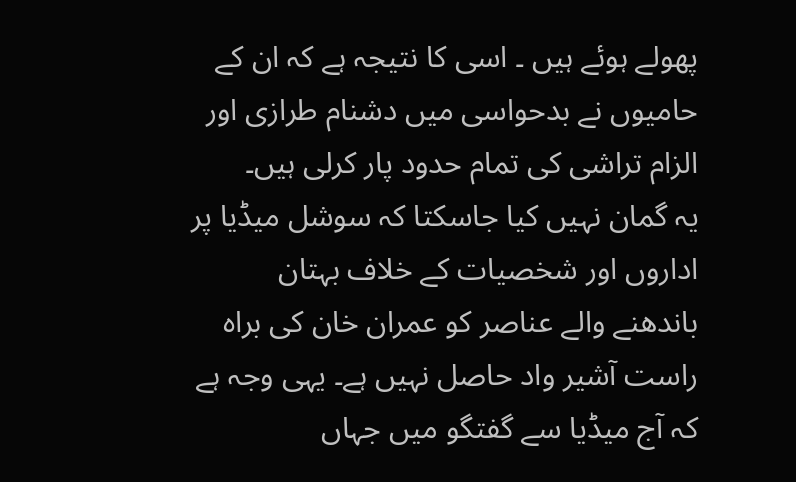پھولے ہوئے ہیں ۔ اسی کا نتیجہ ہے کہ ان کے حامیوں نے بدحواسی میں دشنام طرازی اور الزام تراشی کی تمام حدود پار کرلی ہیں۔
یہ گمان نہیں کیا جاسکتا کہ سوشل میڈیا پر اداروں اور شخصیات کے خلاف بہتان باندھنے والے عناصر کو عمران خان کی براہ راست آشیر واد حاصل نہیں ہے۔ یہی وجہ ہے کہ آج میڈیا سے گفتگو میں جہاں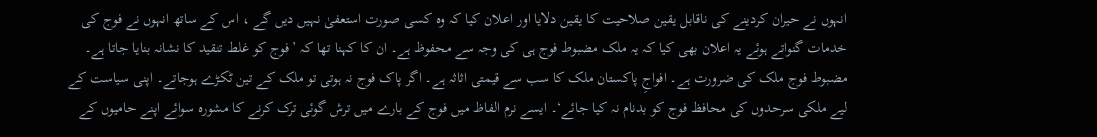انہوں نے حیران کردینے کی ناقابل یقین صلاحیت کا یقین دلایا اور اعلان کیا کہ وہ کسی صورت استعفیٰ نہیں دیں گے ، اس کے ساتھ انہوں نے فوج کی خدمات گنواتے ہوئے یہ اعلان بھی کیا کہ یہ ملک مضبوط فوج ہی کی وجہ سے محفوظ ہے۔ ان کا کہنا تھا کہ ’فوج کو غلط تنقید کا نشانہ بنایا جاتا ہے۔ مضبوط فوج ملک کی ضرورت ہے۔ افواجِ پاکستان ملک کا سب سے قیمتی اثاثہ ہے۔ اگر پاک فوج نہ ہوتی تو ملک کے تین ٹکڑے ہوجاتے۔ اپنی سیاست کے لیے ملکی سرحدوں کی محافظ فوج کو بدنام نہ کیا جائے‘۔ ایسے نرم الفاظ میں فوج کے بارے میں ترش گوئی ترک کرنے کا مشورہ سوائے اپنے حامیوں کے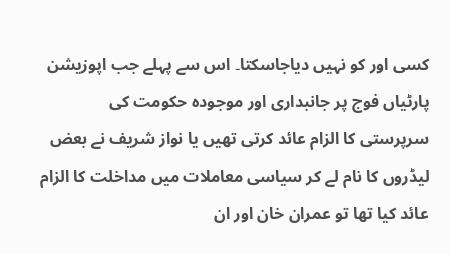کسی اور کو نہیں دیاجاسکتا۔ اس سے پہلے جب اپوزیشن پارٹیاں فوج پر جانبداری اور موجودہ حکومت کی سرپرستی کا الزام عائد کرتی تھیں یا نواز شریف نے بعض لیڈروں کا نام لے کر سیاسی معاملات میں مداخلت کا الزام عائد کیا تھا تو عمران خان اور ان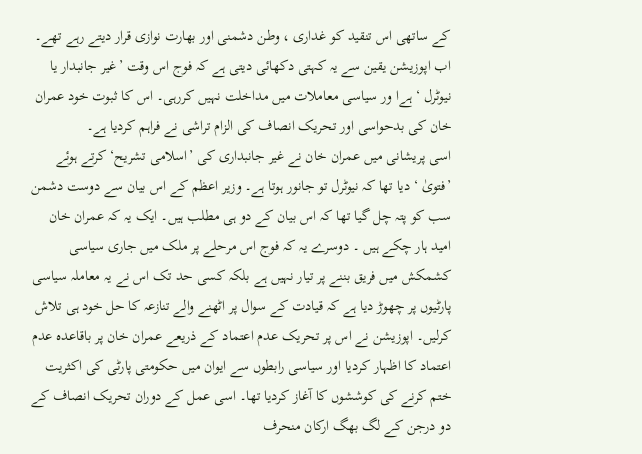کے ساتھی اس تنقید کو غداری ، وطن دشمنی اور بھارت نوازی قرار دیتے رہے تھے۔ اب اپوزیشن یقین سے یہ کہتی دکھائی دیتی ہے کہ فوج اس وقت ’غیر جانبدار یا نیوٹرل ‘ ہےا ور سیاسی معاملات میں مداخلت نہیں کررہی۔ اس کا ثبوت خود عمران خان کی بدحواسی اور تحریک انصاف کی الزام تراشی نے فراہم کردیا ہے۔
اسی پریشانی میں عمران خان نے غیر جانبداری کی ’اسلامی تشریح‘ کرتے ہوئے ’فتویٰ ‘ دیا تھا کہ نیوٹرل تو جانور ہوتا ہے۔ وزیر اعظم کے اس بیان سے دوست دشمن سب کو پتہ چل گیا تھا کہ اس بیان کے دو ہی مطلب ہیں۔ ایک یہ کہ عمران خان امید ہار چکے ہیں ۔ دوسرے یہ کہ فوج اس مرحلے پر ملک میں جاری سیاسی کشمکش میں فریق بننے پر تیار نہیں ہے بلکہ کسی حد تک اس نے یہ معاملہ سیاسی پارٹیوں پر چھوڑ دیا ہے کہ قیادت کے سوال پر اٹھنے والے تنازعہ کا حل خود ہی تلاش کرلیں۔ اپوزیشن نے اس پر تحریک عدم اعتماد کے ذریعے عمران خان پر باقاعدہ عدم اعتماد کا اظہار کردیا اور سیاسی رابطوں سے ایوان میں حکومتی پارٹی کی اکثریت ختم کرنے کی کوششوں کا آغاز کردیا تھا۔ اسی عمل کے دوران تحریک انصاف کے دو درجن کے لگ بھگ ارکان منحرف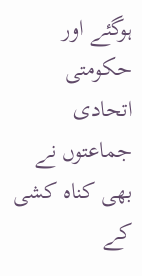ہوگئے اور حکومتی اتحادی جماعتوں نے بھی کناہ کشی کے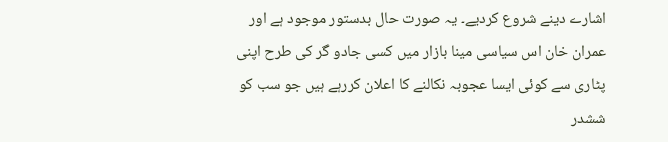اشارے دینے شروع کردیے۔ یہ صورت حال بدستور موجود ہے اور عمران خان اس سیاسی مینا بازار میں کسی جادو گر کی طرح اپنی پٹاری سے کوئی ایسا عجوبہ نکالنے کا اعلان کررہے ہیں جو سب کو ششدر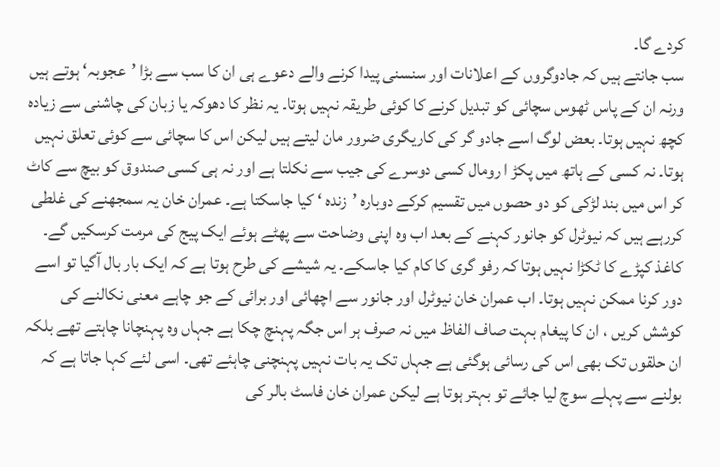کردے گا۔
سب جانتے ہیں کہ جادوگروں کے اعلانات اور سنسنی پیدا کرنے والے دعوے ہی ان کا سب سے بڑا ’عجوبہ‘ ہوتے ہیں ورنہ ان کے پاس ٹھوس سچائی کو تبدیل کرنے کا کوئی طریقہ نہیں ہوتا۔ یہ نظر کا دھوکہ یا زبان کی چاشنی سے زیادہ کچھ نہیں ہوتا۔ بعض لوگ اسے جادو گر کی کاریگری ضرور مان لیتے ہیں لیکن اس کا سچائی سے کوئی تعلق نہیں ہوتا۔ نہ کسی کے ہاتھ میں پکڑ ا رومال کسی دوسرے کی جیب سے نکلتا ہے اور نہ ہی کسی صندوق کو بیچ سے کاٹ کر اس میں بند لڑکی کو دو حصوں میں تقسیم کرکے دوبارہ ’زندہ ‘ کیا جاسکتا ہے۔ عمران خان یہ سمجھنے کی غلطی کررہے ہیں کہ نیوٹرل کو جانور کہنے کے بعد اب وہ اپنی وضاحت سے پھٹے ہوئے ایک پیج کی مرمت کرسکیں گے۔ کاغذ کپڑے کا ٹکڑا نہیں ہوتا کہ رفو گری کا کام کیا جاسکے۔ یہ شیشے کی طرح ہوتا ہے کہ ایک بار بال آگیا تو اسے دور کرنا ممکن نہیں ہوتا۔ اب عمران خان نیوٹرل اور جانور سے اچھائی اور برائی کے جو چاہے معنی نکالنے کی کوشش کریں ، ان کا پیغام بہت صاف الفاظ میں نہ صرف ہر اس جگہ پہنچ چکا ہے جہاں وہ پہنچانا چاہتے تھے بلکہ ان حلقوں تک بھی اس کی رسائی ہوگئی ہے جہاں تک یہ بات نہیں پہنچنی چاہئے تھی۔ اسی لئے کہا جاتا ہے کہ بولنے سے پہلے سوچ لیا جائے تو بہتر ہوتا ہے لیکن عمران خان فاسٹ بالر کی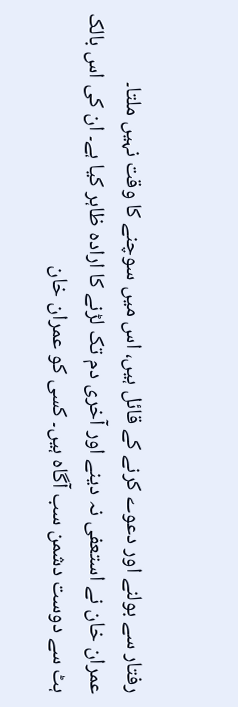رفتار سے بولنے اور دعوے کرنے کے قائل ہیں، اس میں سوچنے کا وقت نہیں ملتا۔
عمران خان نے استعفی نہ دینے اور آخری دم تک لڑنے کا ارادہ ظاہر کیا ہے۔ ان کی اس بالک ہٹ سے دوست دشمن سب آگاہ ہیں۔ کسی کو عمران خان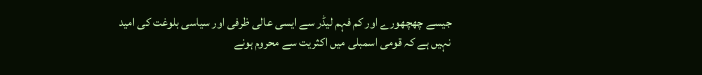جیسے چھچھورے اور کم فہم لیڈر سے ایسی عالی ظرفی اور سیاسی بلوغت کی امید نہیں ہے کہ قومی اسمبلی میں اکثریت سے محروم ہونے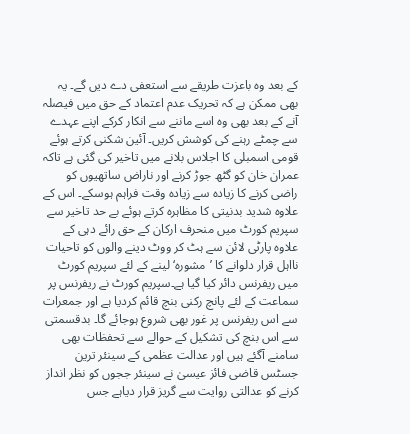کے بعد وہ باعزت طریقے سے استعفی دے دیں گے۔ یہ بھی ممکن ہے کہ تحریک عدم اعتماد کے حق میں فیصلہ آنے کے بعد بھی وہ اسے ماننے سے انکار کرکے اپنے عہدے سے چمٹے رہنے کی کوشش کریں۔ آئین شکنی کرتے ہوئے قومی اسمبلی کا اجلاس بلانے میں تاخیر کی گئی ہے تاکہ عمران خان کو گٹھ جوڑ کرنے اور ناراض ساتھیوں کو راضی کرنے کا زیادہ سے زیادہ وقت فراہم ہوسکے۔ اس کے علاوہ شدید بدنیتی کا مظاہرہ کرتے ہوئے بے حد تاخیر سے سپریم کورٹ میں منحرف ارکان کے حق رائے دہی کے علاوہ پارٹی لائن سے ہٹ کر ووٹ دینے والوں کو تاحیات نااہل قرار دلوانے کا ’مشورہ‘ لینے کے لئے سپریم کورٹ میں ریفرنس دائر کیا گیا ہے۔سپریم کورٹ نے ریفرنس پر سماعت کے لئے پانچ رکنی بنچ قائم کردیا ہے اور جمعرات سے اس ریفرنس پر غور بھی شروع ہوجائے گا۔ بدقسمتی سے اس بنچ کی تشکیل کے حوالے سے تحفظات بھی سامنے آگئے ہیں اور عدالت عظمی کے سینئر ترین جسٹس قاضی فائز عیسیٰ نے سینئر ججوں کو نظر انداز کرنے کو عدالتی روایت سے گریز قرار دیاہے جس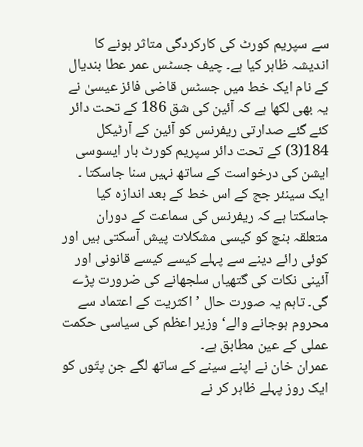سے سپریم کورٹ کی کارکردگی متاثر ہونے کا اندیشہ ظاہر کیا ہے۔ چیف جسٹس عمر عطا بندیال کے نام ایک خط میں جسٹس قاضی فائز عیسیٰ نے یہ بھی لکھا ہے کہ آئین کی شق 186 کے تحت دائر کئے گئے صدارتی ریفرنس کو آئین کے آرٹیکل 184(3) کے تحت دائر سپریم کورٹ بار ایسوسی ایشن کی درخواست کے ساتھ نہیں سنا جاسکتا ۔ ایک سینئر جج کے اس خط کے بعد اندازہ کیا جاسکتا ہے کہ ریفرنس کی سماعت کے دوران متعلقہ بنچ کو کیسی مشکلات پیش آسکتی ہیں اور کوئی رائے دینے سے پہلے کیسے کیسے قانونی اور آئینی نکات کی گتھیاں سلجھانے کی ضرورت پڑے گی۔ تاہم یہ صورت حال ’اکثریت کے اعتماد سے محروم ہوجانے والے‘ وزیر اعظم کی سیاسی حکمت عملی کے عین مطابق ہے۔
عمران خان نے اپنے سینے کے ساتھ لگے جن پتّوں کو ایک روز پہلے ظاہر کر نے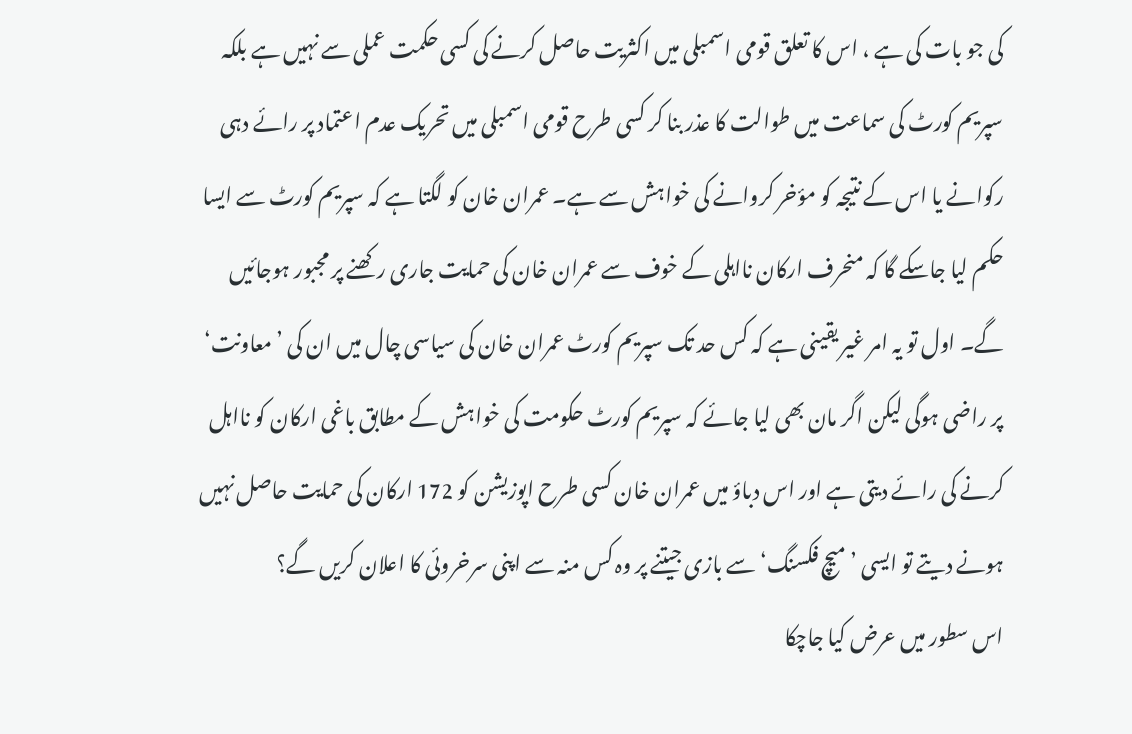کی جو بات کی ہے ، اس کا تعلق قومی اسمبلی میں اکثریت حاصل کرنے کی کسی حکمت عملی سے نہیں ہے بلکہ سپریم کورٹ کی سماعت میں طوالت کا عذر بنا کر کسی طرح قومی اسمبلی میں تحریک عدم اعتماد پر رائے دہی رکوانے یا اس کے نتیجہ کو مؤخر کروانے کی خواہش سے ہے۔ عمران خان کو لگتا ہے کہ سپریم کورٹ سے ایسا حکم لیا جاسکے گا کہ منحرف ارکان نااہلی کے خوف سے عمران خان کی حمایت جاری رکھنے پر مجبور ہوجائیں گے۔ اول تو یہ امر غیر یقینی ہے کہ کس حد تک سپریم کورٹ عمران خان کی سیاسی چال میں ان کی ’معاونت‘ پر راضی ہوگی لیکن اگر مان بھی لیا جائے کہ سپریم کورٹ حکومت کی خواہش کے مطابق باغی ارکان کو نااہل کرنے کی رائے دیتی ہے اور اس دباؤ میں عمران خان کسی طرح اپوزیشن کو 172 ارکان کی حمایت حاصل نہیں ہونے دیتے تو ایسی ’میچ فکسنگ‘ سے بازی جیتنے پر وہ کس منہ سے اپنی سرخروئی کا اعلان کریں گے؟
اس سطور میں عرض کیا جاچکا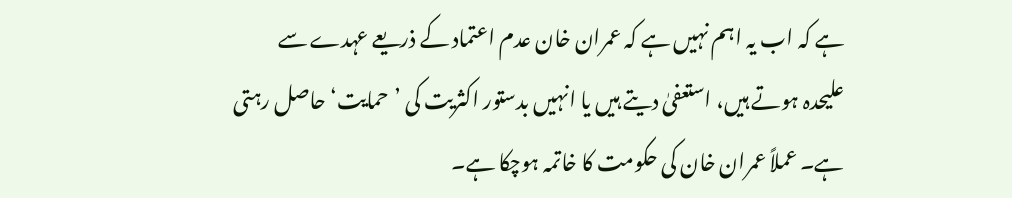ہے کہ اب یہ اہم نہیں ہے کہ عمران خان عدم اعتماد کے ذریعے عہدے سے علیحدہ ہوتے ہیں، استعفیٰ دیتے ہیں یا انہیں بدستور اکثریت کی ’حمایت‘ حاصل رہتی ہے۔ عملاً عمران خان کی حکومت کا خاتمہ ہوچکا ہے۔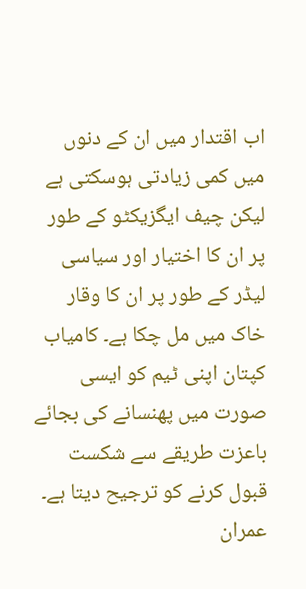اب اقتدار میں ان کے دنوں میں کمی زیادتی ہوسکتی ہے لیکن چیف ایگزیکٹو کے طور پر ان کا اختیار اور سیاسی لیڈر کے طور پر ان کا وقار خاک میں مل چکا ہے۔ کامیاب کپتان اپنی ٹیم کو ایسی صورت میں پھنسانے کی بجائے باعزت طریقے سے شکست قبول کرنے کو ترجیح دیتا ہے۔ عمران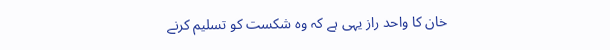خان کا واحد راز یہی ہے کہ وہ شکست کو تسلیم کرنے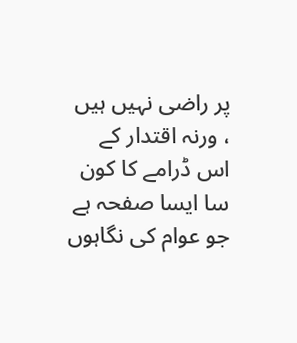پر راضی نہیں ہیں ، ورنہ اقتدار کے اس ڈرامے کا کون سا ایسا صفحہ ہے جو عوام کی نگاہوں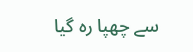سے چھپا رہ گیا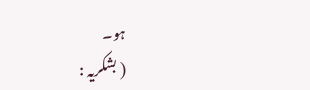ہو۔
( بشکریہ :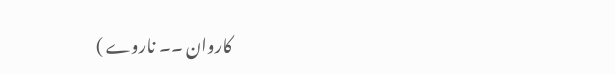کاروان ۔۔ ناروے )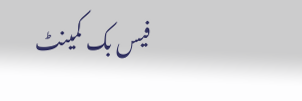فیس بک کمینٹ